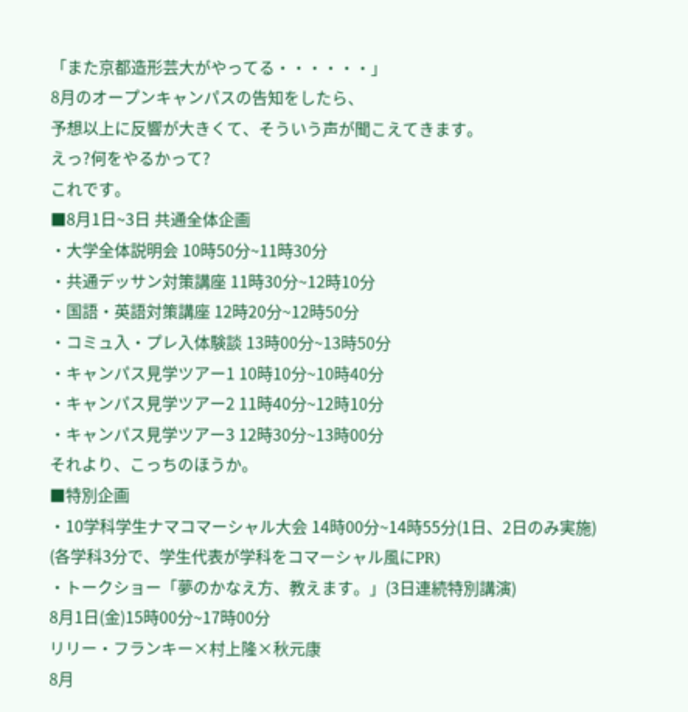「また京都造形芸大がやってる・・・・・・」
8月のオープンキャンパスの告知をしたら、
予想以上に反響が大きくて、そういう声が聞こえてきます。
えっ?何をやるかって?
これです。
■8月1日~3日 共通全体企画
・大学全体説明会 10時50分~11時30分
・共通デッサン対策講座 11時30分~12時10分
・国語・英語対策講座 12時20分~12時50分
・コミュ入・プレ入体験談 13時00分~13時50分
・キャンパス見学ツアー1 10時10分~10時40分
・キャンパス見学ツアー2 11時40分~12時10分
・キャンパス見学ツアー3 12時30分~13時00分
それより、こっちのほうか。
■特別企画
・10学科学生ナマコマーシャル大会 14時00分~14時55分(1日、2日のみ実施)
(各学科3分で、学生代表が学科をコマーシャル風にPR)
・トークショー「夢のかなえ方、教えます。」(3日連続特別講演)
8月1日(金)15時00分~17時00分
リリー・フランキー×村上隆×秋元康
8月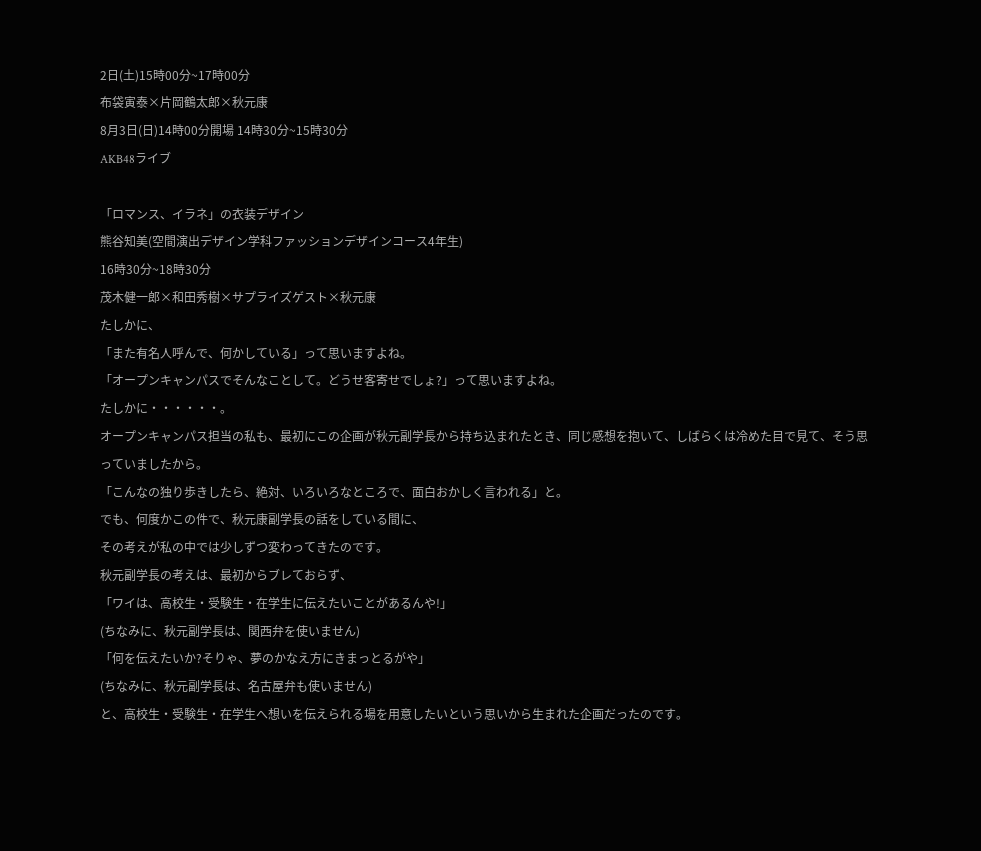2日(土)15時00分~17時00分
布袋寅泰×片岡鶴太郎×秋元康
8月3日(日)14時00分開場 14時30分~15時30分
AKB48ライブ

「ロマンス、イラネ」の衣装デザイン
熊谷知美(空間演出デザイン学科ファッションデザインコース4年生)
16時30分~18時30分
茂木健一郎×和田秀樹×サプライズゲスト×秋元康
たしかに、
「また有名人呼んで、何かしている」って思いますよね。
「オープンキャンパスでそんなことして。どうせ客寄せでしょ?」って思いますよね。
たしかに・・・・・・。
オープンキャンパス担当の私も、最初にこの企画が秋元副学長から持ち込まれたとき、同じ感想を抱いて、しばらくは冷めた目で見て、そう思っていましたから。
「こんなの独り歩きしたら、絶対、いろいろなところで、面白おかしく言われる」と。
でも、何度かこの件で、秋元康副学長の話をしている間に、
その考えが私の中では少しずつ変わってきたのです。
秋元副学長の考えは、最初からブレておらず、
「ワイは、高校生・受験生・在学生に伝えたいことがあるんや!」
(ちなみに、秋元副学長は、関西弁を使いません)
「何を伝えたいか?そりゃ、夢のかなえ方にきまっとるがや」
(ちなみに、秋元副学長は、名古屋弁も使いません)
と、高校生・受験生・在学生へ想いを伝えられる場を用意したいという思いから生まれた企画だったのです。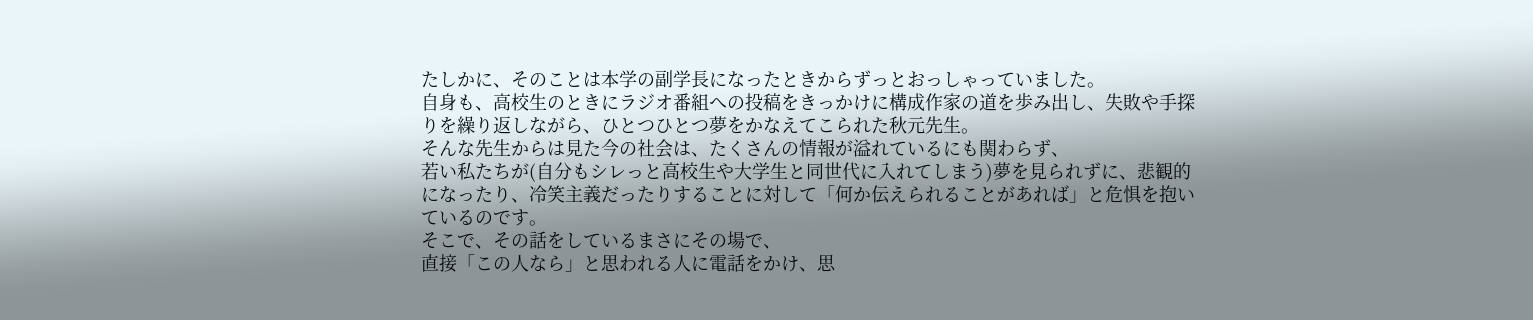たしかに、そのことは本学の副学長になったときからずっとおっしゃっていました。
自身も、高校生のときにラジオ番組への投稿をきっかけに構成作家の道を歩み出し、失敗や手探りを繰り返しながら、ひとつひとつ夢をかなえてこられた秋元先生。
そんな先生からは見た今の社会は、たくさんの情報が溢れているにも関わらず、
若い私たちが(自分もシレっと高校生や大学生と同世代に入れてしまう)夢を見られずに、悲観的になったり、冷笑主義だったりすることに対して「何か伝えられることがあれば」と危惧を抱いているのです。
そこで、その話をしているまさにその場で、
直接「この人なら」と思われる人に電話をかけ、思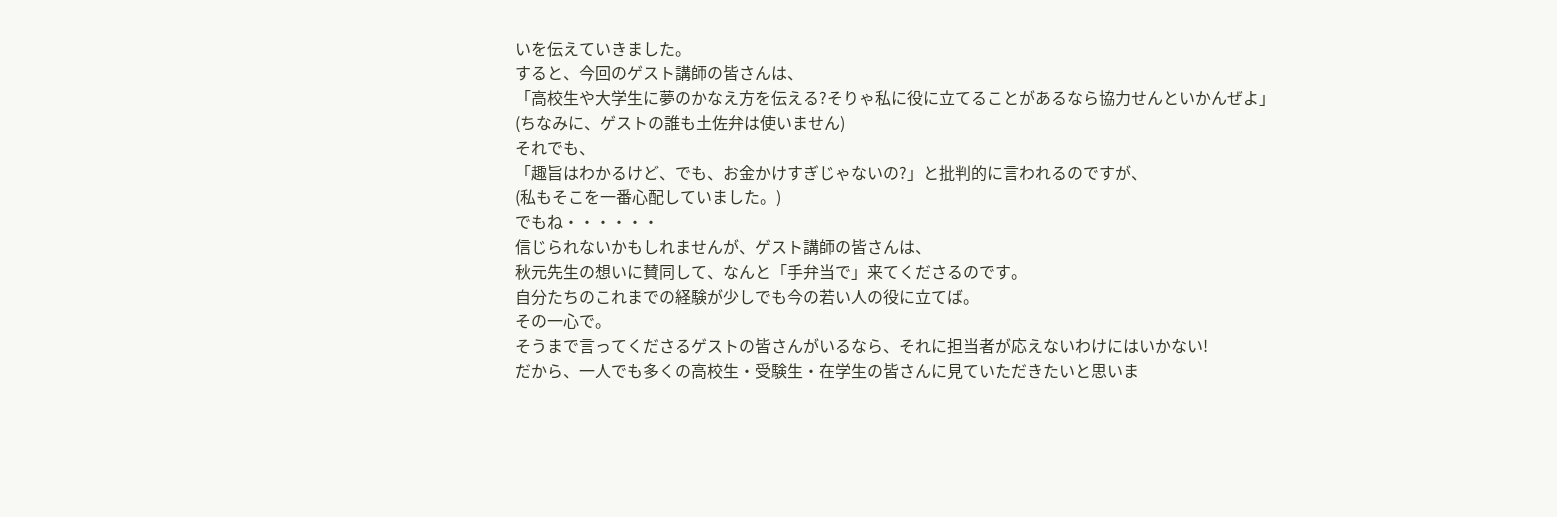いを伝えていきました。
すると、今回のゲスト講師の皆さんは、
「高校生や大学生に夢のかなえ方を伝える?そりゃ私に役に立てることがあるなら協力せんといかんぜよ」
(ちなみに、ゲストの誰も土佐弁は使いません)
それでも、
「趣旨はわかるけど、でも、お金かけすぎじゃないの?」と批判的に言われるのですが、
(私もそこを一番心配していました。)
でもね・・・・・・
信じられないかもしれませんが、ゲスト講師の皆さんは、
秋元先生の想いに賛同して、なんと「手弁当で」来てくださるのです。
自分たちのこれまでの経験が少しでも今の若い人の役に立てば。
その一心で。
そうまで言ってくださるゲストの皆さんがいるなら、それに担当者が応えないわけにはいかない!
だから、一人でも多くの高校生・受験生・在学生の皆さんに見ていただきたいと思いま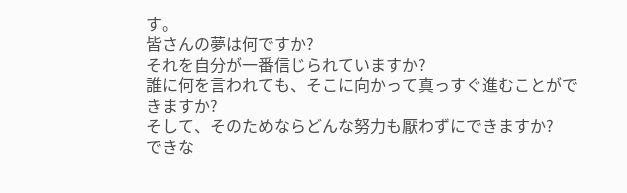す。
皆さんの夢は何ですか?
それを自分が一番信じられていますか?
誰に何を言われても、そこに向かって真っすぐ進むことができますか?
そして、そのためならどんな努力も厭わずにできますか?
できな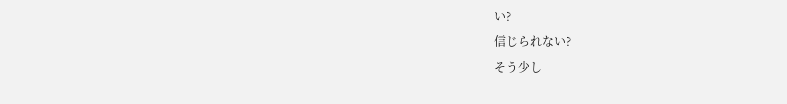い?
信じられない?
そう少し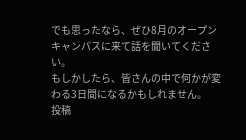でも思ったなら、ぜひ8月のオープンキャンパスに来て話を聞いてください。
もしかしたら、皆さんの中で何かが変わる3日間になるかもしれません。
投稿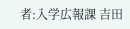者:入学広報課 吉田